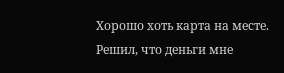Хорошо хоть карта на месте. Решил, что деньги мне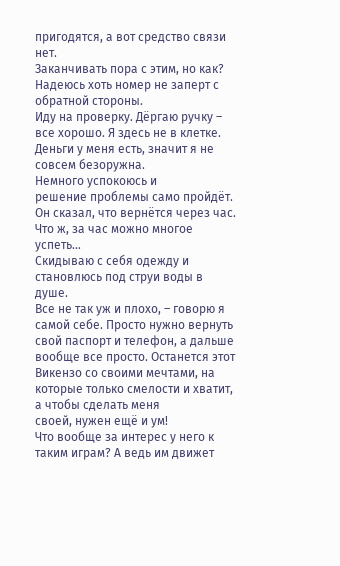пригодятся, а вот средство связи нет.
Заканчивать пора с этим, но как?
Надеюсь хоть номер не заперт с обратной стороны.
Иду на проверку. Дёргаю ручку – все хорошо. Я здесь не в клетке. Деньги у меня есть, значит я не совсем безоружна.
Немного успокоюсь и
решение проблемы само пройдёт.
Он сказал, что вернётся через час. Что ж, за час можно многое успеть…
Скидываю с себя одежду и становлюсь под струи воды в душе.
Все не так уж и плохо, – говорю я самой себе. Просто нужно вернуть свой паспорт и телефон, а дальше вообще все просто. Останется этот Викензо со своими мечтами, на которые только смелости и хватит, а чтобы сделать меня
своей, нужен ещё и ум!
Что вообще за интерес у него к таким играм? А ведь им движет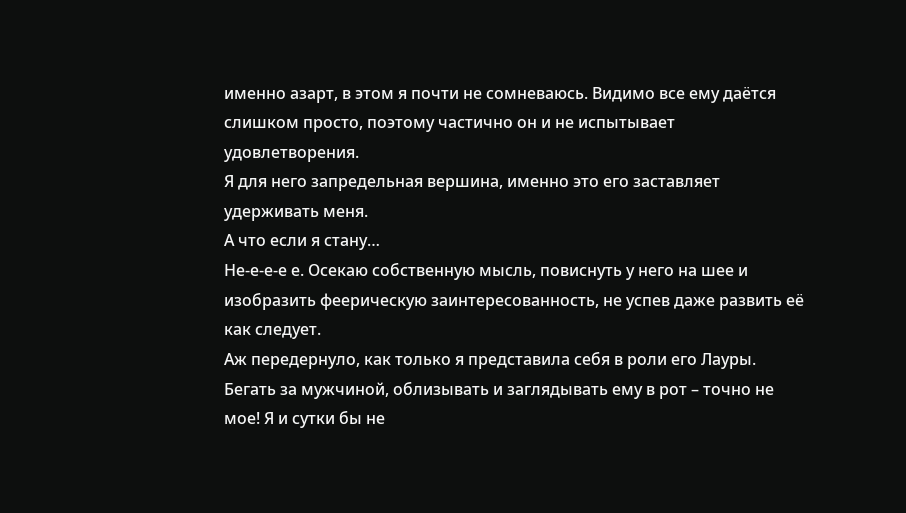именно азарт, в этом я почти не сомневаюсь. Видимо все ему даётся слишком просто, поэтому частично он и не испытывает удовлетворения.
Я для него запредельная вершина, именно это его заставляет удерживать меня.
А что если я стану…
Не-е-е-е е. Осекаю собственную мысль, повиснуть у него на шее и
изобразить феерическую заинтересованность, не успев даже развить её как следует.
Аж передернуло, как только я представила себя в роли его Лауры.
Бегать за мужчиной, облизывать и заглядывать ему в рот – точно не мое! Я и сутки бы не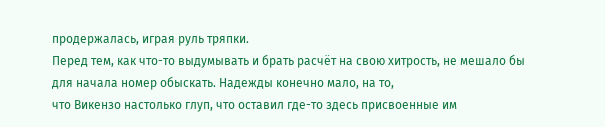продержалась, играя руль тряпки.
Перед тем, как что-то выдумывать и брать расчёт на свою хитрость, не мешало бы для начала номер обыскать. Надежды конечно мало, на то,
что Викензо настолько глуп, что оставил где-то здесь присвоенные им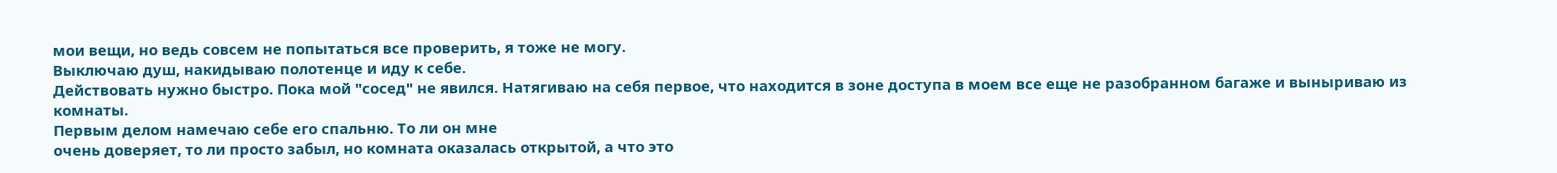мои вещи, но ведь совсем не попытаться все проверить, я тоже не могу.
Выключаю душ, накидываю полотенце и иду к себе.
Действовать нужно быстро. Пока мой "сосед" не явился. Натягиваю на себя первое, что находится в зоне доступа в моем все еще не разобранном багаже и выныриваю из комнаты.
Первым делом намечаю себе его спальню. То ли он мне
очень доверяет, то ли просто забыл, но комната оказалась открытой, а что это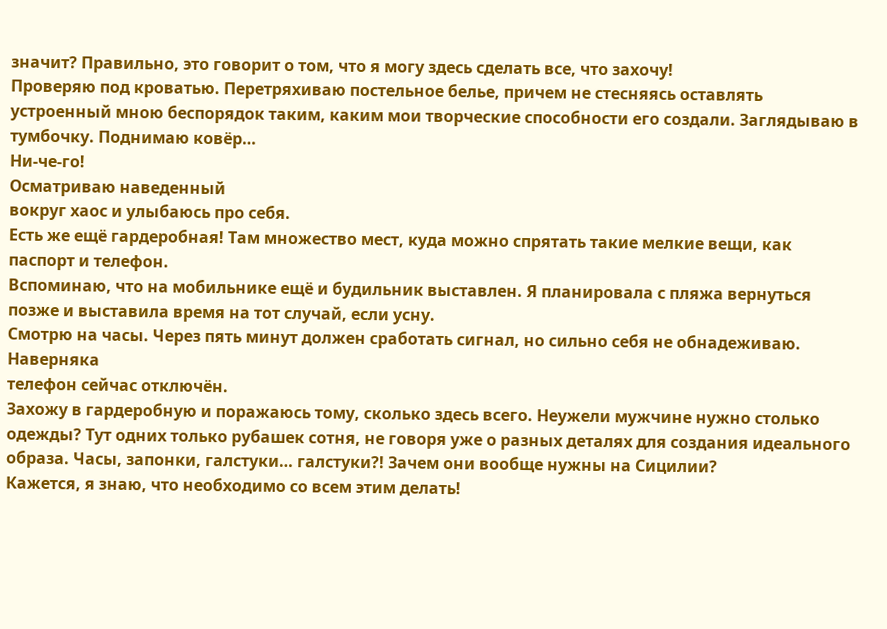значит? Правильно, это говорит о том, что я могу здесь сделать все, что захочу!
Проверяю под кроватью. Перетряхиваю постельное белье, причем не стесняясь оставлять устроенный мною беспорядок таким, каким мои творческие способности его создали. Заглядываю в тумбочку. Поднимаю ковёр…
Ни-че-го!
Осматриваю наведенный
вокруг хаос и улыбаюсь про себя.
Есть же ещё гардеробная! Там множество мест, куда можно спрятать такие мелкие вещи, как паспорт и телефон.
Вспоминаю, что на мобильнике ещё и будильник выставлен. Я планировала с пляжа вернуться позже и выставила время на тот случай, если усну.
Смотрю на часы. Через пять минут должен сработать сигнал, но сильно себя не обнадеживаю. Наверняка
телефон сейчас отключён.
Захожу в гардеробную и поражаюсь тому, сколько здесь всего. Неужели мужчине нужно столько одежды? Тут одних только рубашек сотня, не говоря уже о разных деталях для создания идеального образа. Часы, запонки, галстуки… галстуки?! Зачем они вообще нужны на Сицилии?
Кажется, я знаю, что необходимо со всем этим делать!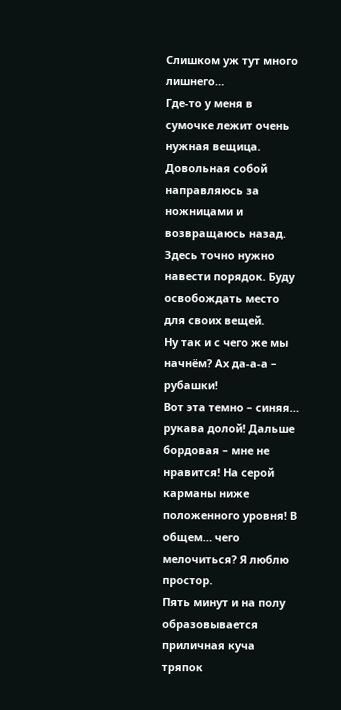Слишком уж тут много лишнего…
Где-то у меня в сумочке лежит очень нужная вещица.
Довольная собой направляюсь за ножницами и возвращаюсь назад.
Здесь точно нужно навести порядок. Буду освобождать место для своих вещей.
Ну так и с чего же мы начнём? Ах да-а-а – рубашки!
Вот эта темно – синяя… рукава долой! Дальше бордовая – мне не нравится! На серой карманы ниже положенного уровня! В общем… чего мелочиться? Я люблю
простор.
Пять минут и на полу образовывается приличная куча тряпок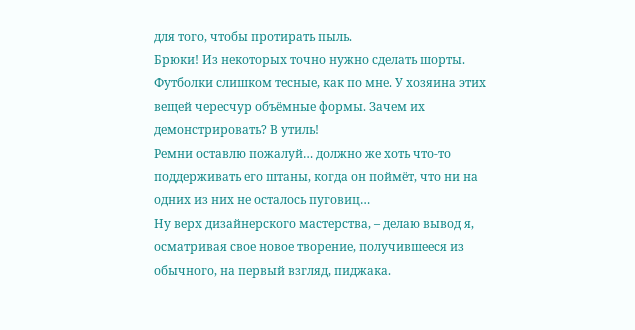для того, чтобы протирать пыль.
Брюки! Из некоторых точно нужно сделать шорты.
Футболки слишком тесные, как по мне. У хозяина этих вещей чересчур объёмные формы. Зачем их демонстрировать? В утиль!
Ремни оставлю пожалуй… должно же хоть что-то поддерживать его штаны, когда он поймёт, что ни на
одних из них не осталось пуговиц…
Ну верх дизайнерского мастерства, – делаю вывод я, осматривая свое новое творение, получившееся из обычного, на первый взгляд, пиджака.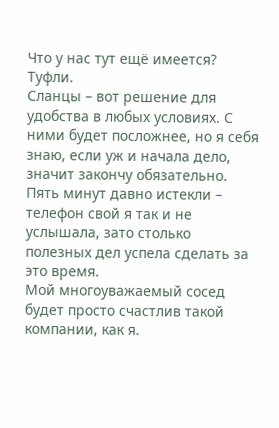Что у нас тут ещё имеется?
Туфли.
Сланцы – вот решение для удобства в любых условиях. С ними будет посложнее, но я себя знаю, если уж и начала дело, значит закончу обязательно.
Пять минут давно истекли – телефон свой я так и не услышала, зато столько полезных дел успела сделать за это время.
Мой многоуважаемый сосед будет просто счастлив такой компании, как я.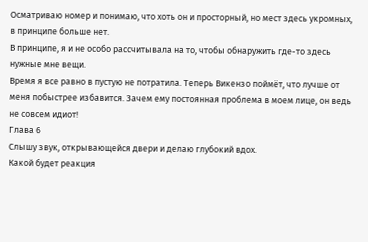Осматриваю номер и понимаю, что хоть он и просторный, но мест здесь укромных, в принципе больше нет.
В принципе, я и не особо рассчитывала на то, чтобы обнаружить где-то здесь
нужные мне вещи.
Время я все равно в пустую не потратила. Теперь Викензо поймёт, что лучше от меня побыстрее избавится. Зачем ему постоянная проблема в моем лице, он ведь не совсем идиот!
Глава 6
Слышу звук, открывающейся двери и делаю глубокий вдох.
Какой будет реакция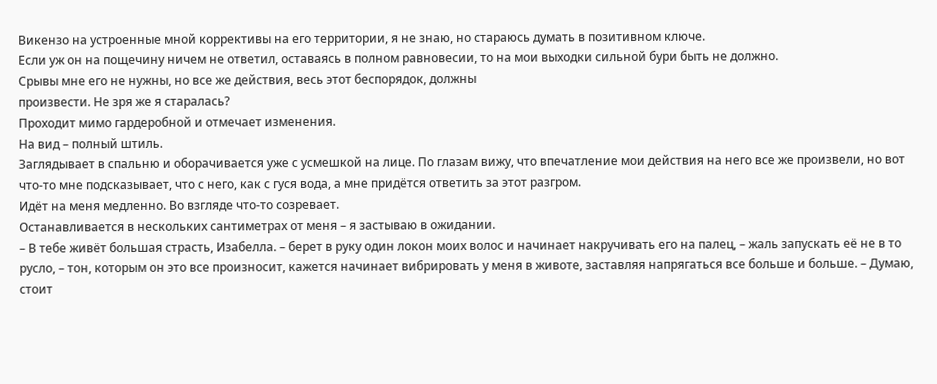Викензо на устроенные мной коррективы на его территории, я не знаю, но стараюсь думать в позитивном ключе.
Если уж он на пощечину ничем не ответил, оставаясь в полном равновесии, то на мои выходки сильной бури быть не должно.
Срывы мне его не нужны, но все же действия, весь этот беспорядок, должны
произвести. Не зря же я старалась?
Проходит мимо гардеробной и отмечает изменения.
На вид – полный штиль.
Заглядывает в спальню и оборачивается уже с усмешкой на лице. По глазам вижу, что впечатление мои действия на него все же произвели, но вот что-то мне подсказывает, что с него, как с гуся вода, а мне придётся ответить за этот разгром.
Идёт на меня медленно. Во взгляде что-то созревает.
Останавливается в нескольких сантиметрах от меня – я застываю в ожидании.
– В тебе живёт большая страсть, Изабелла. – берет в руку один локон моих волос и начинает накручивать его на палец, – жаль запускать её не в то русло, – тон, которым он это все произносит, кажется начинает вибрировать у меня в животе, заставляя напрягаться все больше и больше. – Думаю, стоит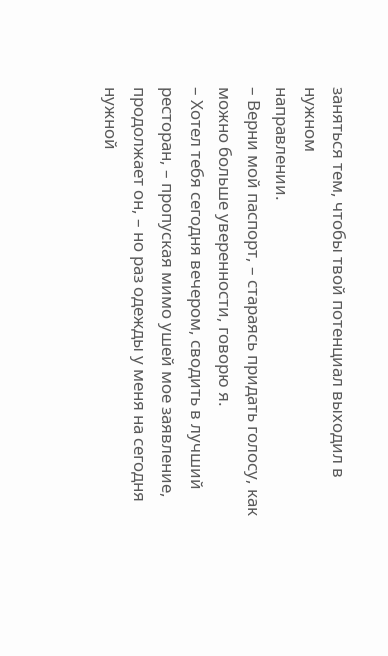заняться тем, чтобы твой потенциал выходил в нужном
направлении.
– Верни мой паспорт, – стараясь придать голосу, как можно больше уверенности, говорю я.
– Хотел тебя сегодня вечером, сводить в лучший ресторан, – пропуская мимо ушей мое заявление, продолжает он, – но раз одежды у меня на сегодня нужной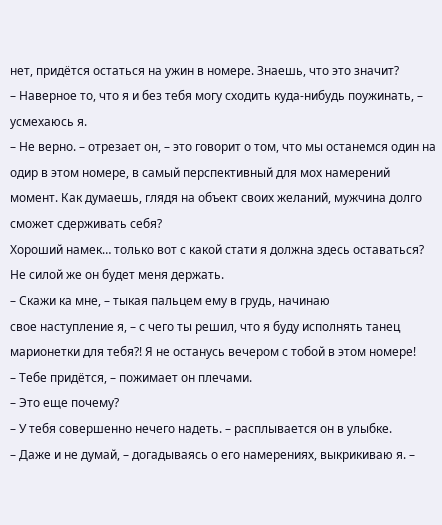нет, придётся остаться на ужин в номере. Знаешь, что это значит?
– Наверное то, что я и без тебя могу сходить куда-нибудь поужинать, – усмехаюсь я.
– Не верно. – отрезает он, – это говорит о том, что мы останемся один на одир в этом номере, в самый перспективный для мох намерений момент. Как думаешь, глядя на объект своих желаний, мужчина долго сможет сдерживать себя?
Хороший намек… только вот с какой стати я должна здесь оставаться? Не силой же он будет меня держать.
– Скажи ка мне, – тыкая пальцем ему в грудь, начинаю
свое наступление я, – с чего ты решил, что я буду исполнять танец марионетки для тебя?! Я не останусь вечером с тобой в этом номере!
– Тебе придётся, – пожимает он плечами.
– Это еще почему?
– У тебя совершенно нечего надеть. – расплывается он в улыбке.
– Даже и не думай, – догадываясь о его намерениях, выкрикиваю я. –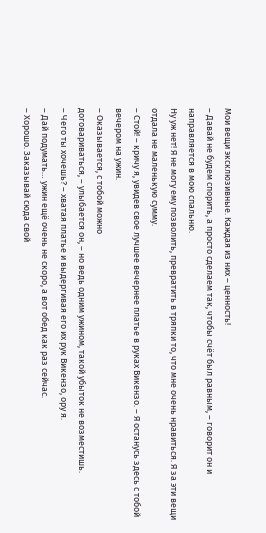Мои вещи эксклюзивные. Каждая из них – ценность!
– Давай не будем спорить, а просто сделаем так, чтобы счёт был равным, – говорит он и направляется в мою спальню.
Ну уж нет! Я не могу ему позволить, превратить в тряпки то, что мне очень нравиться. Я за эти вещи отдала не маленькую сумму.
– Стой! – кричу я, увидев свое лучшее вечернее платье в руках Викензо. – Я останусь здесь с тобой вечером на ужин.
– Оказывается, с тобой можно
договариваться, – улыбается он, – но ведь одним ужином, такой убыток не возместишь.
– Чего ты хочешь? – хватая платье и выдергивая его их рук Викензо, ору я.
– Дай подумать… ужин ещё очень не скоро, а вот обед как раз сейчас.
– Хорошо. Заказывай сюда свой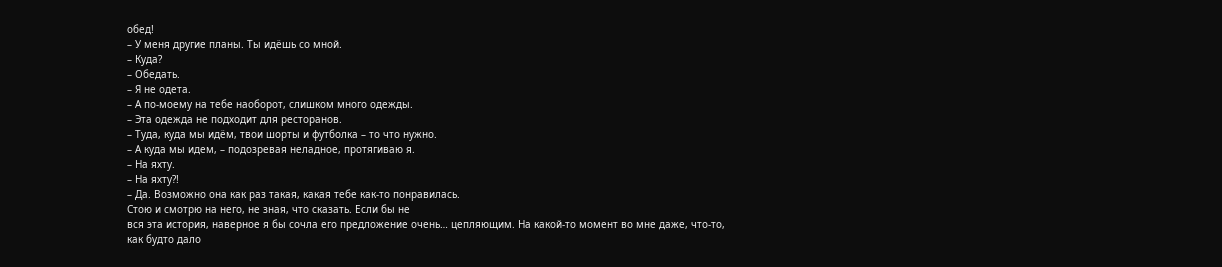обед!
– У меня другие планы. Ты идёшь со мной.
– Куда?
– Обедать.
– Я не одета.
– А по-моему на тебе наоборот, слишком много одежды.
– Эта одежда не подходит для ресторанов.
– Туда, куда мы идём, твои шорты и футболка – то что нужно.
– А куда мы идем, – подозревая неладное, протягиваю я.
– На яхту.
– На яхту?!
– Да. Возможно она как раз такая, какая тебе как-то понравилась.
Стою и смотрю на него, не зная, что сказать. Если бы не
вся эта история, наверное я бы сочла его предложение очень… цепляющим. На какой-то момент во мне даже, что-то, как будто дало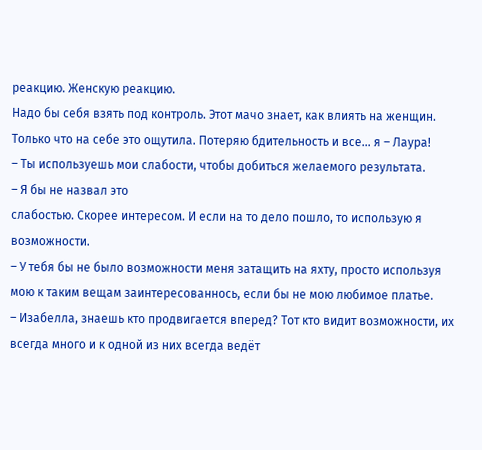реакцию. Женскую реакцию.
Надо бы себя взять под контроль. Этот мачо знает, как влиять на женщин. Только что на себе это ощутила. Потеряю бдительность и все… я – Лаура!
– Ты используешь мои слабости, чтобы добиться желаемого результата.
– Я бы не назвал это
слабостью. Скорее интересом. И если на то дело пошло, то использую я возможности.
– У тебя бы не было возможности меня затащить на яхту, просто используя мою к таким вещам заинтересованнось, если бы не мою любимое платье.
– Изабелла, знаешь кто продвигается вперед? Тот кто видит возможности, их всегда много и к одной из них всегда ведёт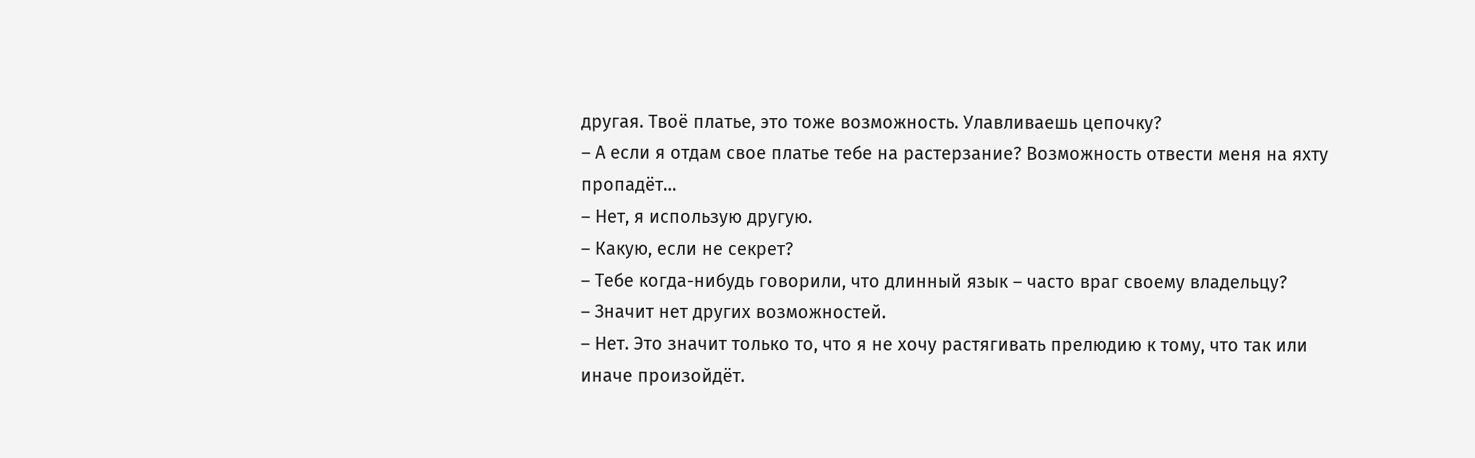другая. Твоё платье, это тоже возможность. Улавливаешь цепочку?
– А если я отдам свое платье тебе на растерзание? Возможность отвести меня на яхту пропадёт…
– Нет, я использую другую.
– Какую, если не секрет?
– Тебе когда-нибудь говорили, что длинный язык – часто враг своему владельцу?
– Значит нет других возможностей.
– Нет. Это значит только то, что я не хочу растягивать прелюдию к тому, что так или иначе произойдёт.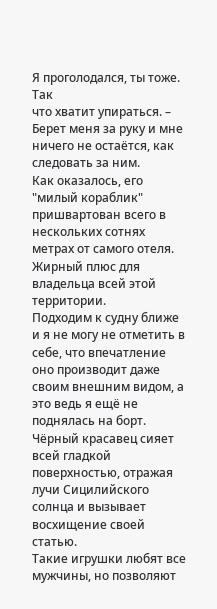Я проголодался, ты тоже. Так
что хватит упираться. – Берет меня за руку и мне ничего не остаётся, как следовать за ним.
Как оказалось, его "милый кораблик" пришвартован всего в нескольких сотнях метрах от самого отеля.
Жирный плюс для владельца всей этой территории.
Подходим к судну ближе и я не могу не отметить в себе, что впечатление оно производит даже своим внешним видом, а это ведь я ещё не поднялась на борт.
Чёрный красавец сияет всей гладкой поверхностью, отражая лучи Сицилийского солнца и вызывает восхищение своей статью.
Такие игрушки любят все мужчины, но позволяют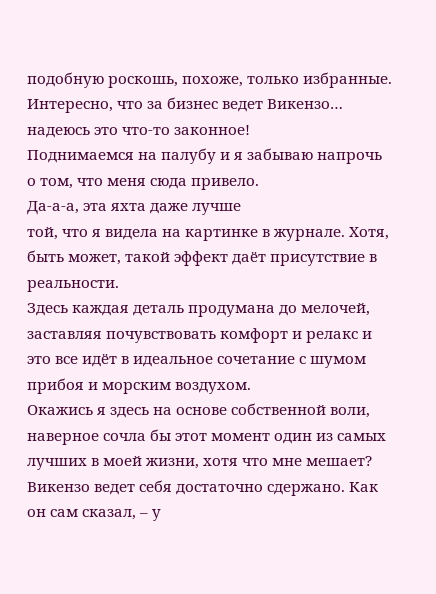подобную роскошь, похоже, только избранные.
Интересно, что за бизнес ведет Викензо… надеюсь это что-то законное!
Поднимаемся на палубу и я забываю напрочь о том, что меня сюда привело.
Да-а-а, эта яхта даже лучше
той, что я видела на картинке в журнале. Хотя, быть может, такой эффект даёт присутствие в реальности.
Здесь каждая деталь продумана до мелочей, заставляя почувствовать комфорт и релакс и это все идёт в идеальное сочетание с шумом прибоя и морским воздухом.
Окажись я здесь на основе собственной воли, наверное сочла бы этот момент один из самых лучших в моей жизни, хотя что мне мешает?
Викензо ведет себя достаточно сдержано. Как он сам сказал, – у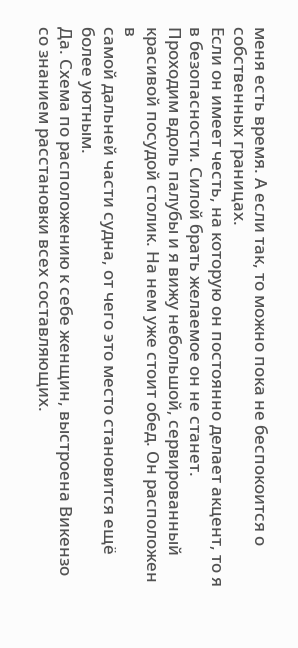меня есть время. А если так, то можно пока не беспокоится о собственных границах.
Если он имеет честь, на которую он постоянно делает акцент, то я в безопасности. Силой брать желаемое он не станет.
Проходим вдоль палубы и я вижу небольшой, сервированный красивой посудой столик. На нем уже стоит обед. Он расположен в
самой дальней части судна, от чего это место становится ещё более уютным.
Да. Схема по расположению к себе женщин, выстроена Викензо со знанием расстановки всех составляющих.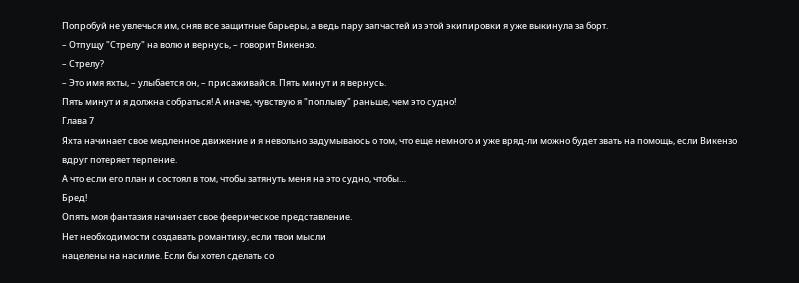Попробуй не увлечься им, сняв все защитные барьеры, а ведь пару запчастей из этой экипировки я уже выкинула за борт.
– Отпущу "Стрелу" на волю и вернусь, – говорит Викензо.
– Стрелу?
– Это имя яхты, – улыбается он, – присаживайся. Пять минут и я вернусь.
Пять минут и я должна собраться! А иначе, чувствую я "поплыву" раньше, чем это судно!
Глава 7
Яхта начинает свое медленное движение и я невольно задумываюсь о том, что еще немного и уже вряд-ли можно будет звать на помощь, если Викензо вдруг потеряет терпение.
А что если его план и состоял в том, чтобы затянуть меня на это судно, чтобы…
Бред!
Опять моя фантазия начинает свое феерическое представление.
Нет необходимости создавать романтику, если твои мысли
нацелены на насилие. Если бы хотел сделать со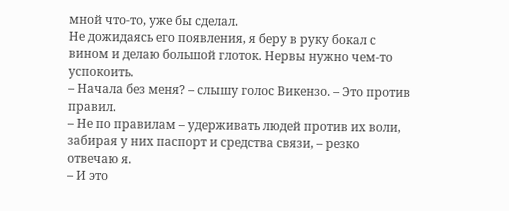мной что-то, уже бы сделал.
Не дожидаясь его появления, я беру в руку бокал с вином и делаю большой глоток. Нервы нужно чем-то успокоить.
– Начала без меня? – слышу голос Викензо. – Это против правил.
– Не по правилам – удерживать людей против их воли, забирая у них паспорт и средства связи, – резко отвечаю я.
– И это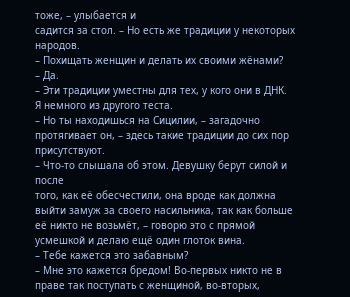тоже, – улыбается и
садится за стол. – Но есть же традиции у некоторых народов.
– Похищать женщин и делать их своими жёнами?
– Да.
– Эти традиции уместны для тех, у кого они в ДНК. Я немного из другого теста.
– Но ты находишься на Сицилии, – загадочно протягивает он, – здесь такие традиции до сих пор присутствуют.
– Что-то слышала об этом. Девушку берут силой и после
того, как её обесчестили, она вроде как должна выйти замуж за своего насильника, так как больше её никто не возьмёт, – говорю это с прямой усмешкой и делаю ещё один глоток вина.
– Тебе кажется это забавным?
– Мне это кажется бредом! Во-первых никто не в праве так поступать с женщиной, во-вторых,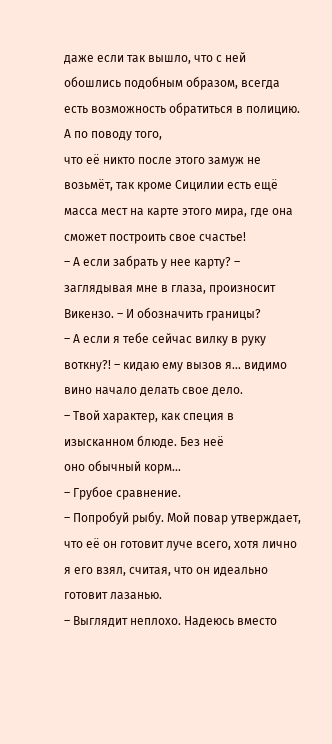даже если так вышло, что с ней обошлись подобным образом, всегда есть возможность обратиться в полицию. А по поводу того,
что её никто после этого замуж не возьмёт, так кроме Сицилии есть ещё масса мест на карте этого мира, где она сможет построить свое счастье!
– А если забрать у нее карту? – заглядывая мне в глаза, произносит Викензо. – И обозначить границы?
– А если я тебе сейчас вилку в руку воткну?! – кидаю ему вызов я… видимо вино начало делать свое дело.
– Твой характер, как специя в изысканном блюде. Без неё
оно обычный корм…
– Грубое сравнение.
– Попробуй рыбу. Мой повар утверждает, что её он готовит луче всего, хотя лично я его взял, считая, что он идеально готовит лазанью.
– Выглядит неплохо. Надеюсь вместо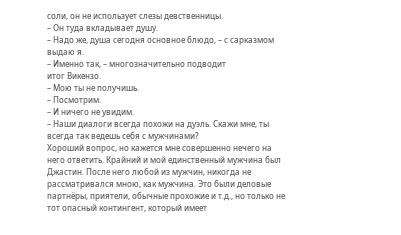соли, он не использует слезы девственницы.
– Он туда вкладывает душу.
– Надо же, душа сегодня основное блюдо, – с сарказмом выдаю я.
– Именно так, – многозначительно подводит
итог Викензо.
– Мою ты не получишь.
– Посмотрим.
– И ничего не увидим.
– Наши диалоги всегда похожи на дуэль. Скажи мне, ты всегда так ведешь себя с мужчинами?
Хороший вопрос, но кажется мне совершенно нечего на него ответить. Крайний и мой единственный мужчина был Джастин. После него любой из мужчин, никогда не рассматривался мною, как мужчина. Это были деловые
партнёры, приятели, обычные прохожие и т.д., но только не тот опасный контингент, который имеет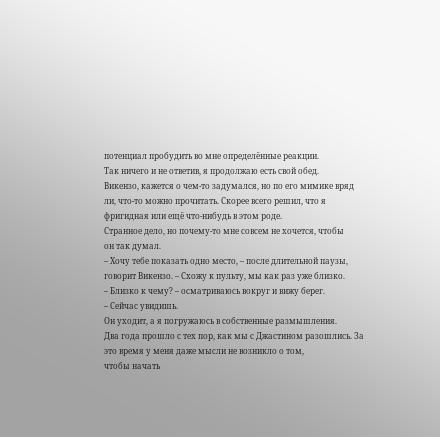потенциал пробудить во мне определённые реакции.
Так ничего и не ответив, я продолжаю есть свой обед.
Викензо, кажется о чем-то задумался, но по его мимике вряд ли, что-то можно прочитать. Скорее всего решил, что я фригидная или ещё что-нибудь в этом роде.
Странное дело, но почему-то мне совсем не хочется, чтобы
он так думал.
– Хочу тебе показать одно место, – после длительной паузы, говорит Викензо. – Схожу к пульту, мы как раз уже близко.
– Близко к чему? – осматриваюсь вокруг и вижу берег.
– Сейчас увидишь.
Он уходит, а я погружаюсь в собственные размышления.
Два года прошло с тех пор, как мы с Джастином разошлись. За это время у меня даже мысли не возникло о том,
чтобы начать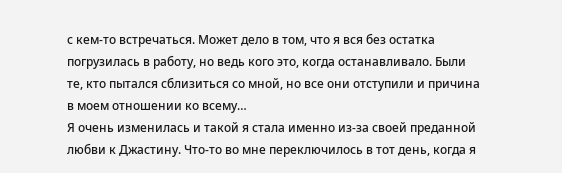с кем-то встречаться. Может дело в том, что я вся без остатка погрузилась в работу, но ведь кого это, когда останавливало. Были те, кто пытался сблизиться со мной, но все они отступили и причина в моем отношении ко всему…
Я очень изменилась и такой я стала именно из-за своей преданной любви к Джастину. Что-то во мне переключилось в тот день, когда я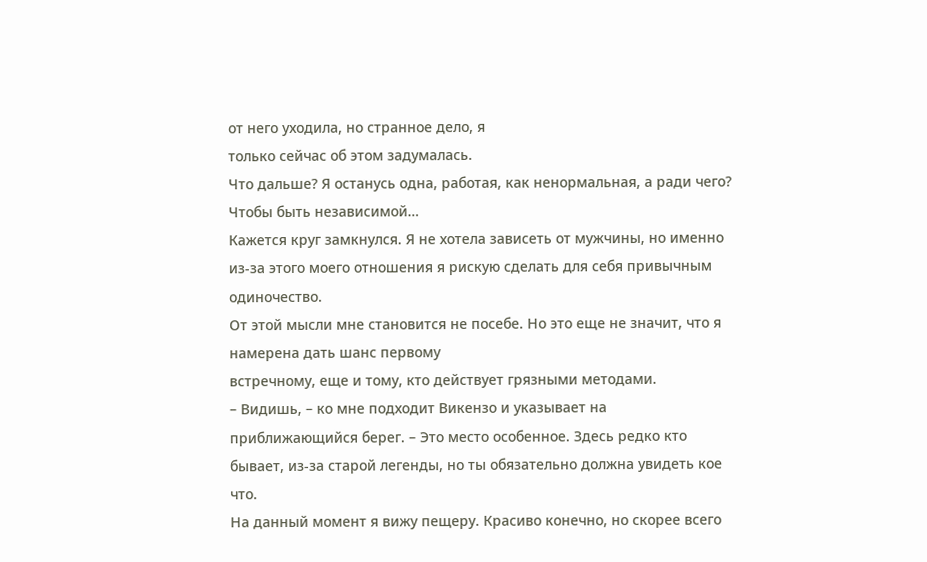от него уходила, но странное дело, я
только сейчас об этом задумалась.
Что дальше? Я останусь одна, работая, как ненормальная, а ради чего? Чтобы быть независимой…
Кажется круг замкнулся. Я не хотела зависеть от мужчины, но именно из-за этого моего отношения я рискую сделать для себя привычным одиночество.
От этой мысли мне становится не посебе. Но это еще не значит, что я намерена дать шанс первому
встречному, еще и тому, кто действует грязными методами.
– Видишь, – ко мне подходит Викензо и указывает на приближающийся берег. – Это место особенное. Здесь редко кто бывает, из-за старой легенды, но ты обязательно должна увидеть кое что.
На данный момент я вижу пещеру. Красиво конечно, но скорее всего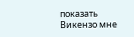показать Викензо мне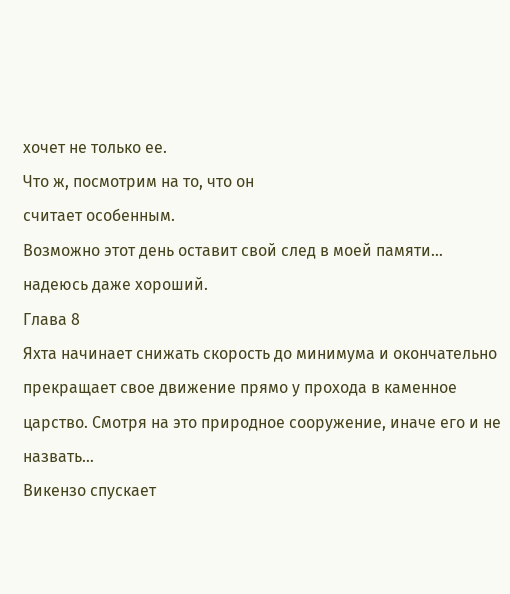хочет не только ее.
Что ж, посмотрим на то, что он
считает особенным.
Возможно этот день оставит свой след в моей памяти… надеюсь даже хороший.
Глава 8
Яхта начинает снижать скорость до минимума и окончательно прекращает свое движение прямо у прохода в каменное царство. Смотря на это природное сооружение, иначе его и не назвать…
Викензо спускает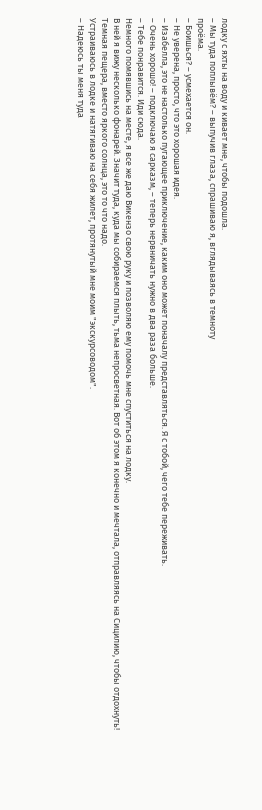лодку с яхты на воду и кивает мне, чтобы подошла.
– Мы туда поплывём? – выпучив глаза, спрашиваю я, вглядываясь в темноту
проёма.
– Боишься? – усмехается он.
– Не уверена, просто, что это хорошая идея.
– Изабелла, это не настолько пугающее приключение, каким оно может поначалу представляться. Я с тобой, чего тебе переживать.
– Очень хорошо! – подключаю я сарказм, – теперь нервничать нужно в два раза больше.
– Тебе понравится. Иди сюда.
Немного помявшись на месте, я все же даю Викензо свою руку и позволяю ему помочь мне спуститься на лодку.
В ней я вижу несколько фонарей. Значит туда, куда мы собираемся плыть, тьма непросветная. Вот об этом я конечно и мечтала, отправляясь на Сицилию, чтобы отдохнуть!
Темная пещера, вместо яркого солнца, это то что надо.
Устраиваюсь в лодке и натягиваю на себя жилет, протянутый мне моим "экскурсоводом".
– Надеюсь ты меня туда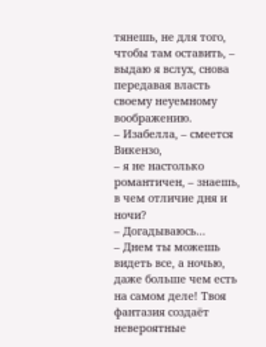тянешь, не для того, чтобы там оставить, – выдаю я вслух, снова передавая власть своему неуемному воображению.
– Изабелла, – смеется Викензо,
– я не настолько романтичен, – знаешь, в чем отличие дня и ночи?
– Догадываюсь…
– Днем ты можешь видеть все, а ночью, даже больше чем есть на самом деле! Твоя фантазия создаёт невероятные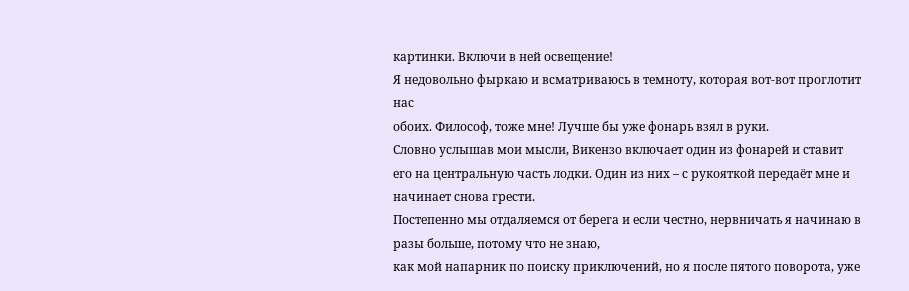картинки. Включи в ней освещение!
Я недовольно фыркаю и всматриваюсь в темноту, которая вот-вот проглотит нас
обоих. Философ, тоже мне! Лучше бы уже фонарь взял в руки.
Словно услышав мои мысли, Викензо включает один из фонарей и ставит его на центральную часть лодки. Один из них – с рукояткой передаёт мне и начинает снова грести.
Постепенно мы отдаляемся от берега и если честно, нервничать я начинаю в разы больше, потому что не знаю,
как мой напарник по поиску приключений, но я после пятого поворота, уже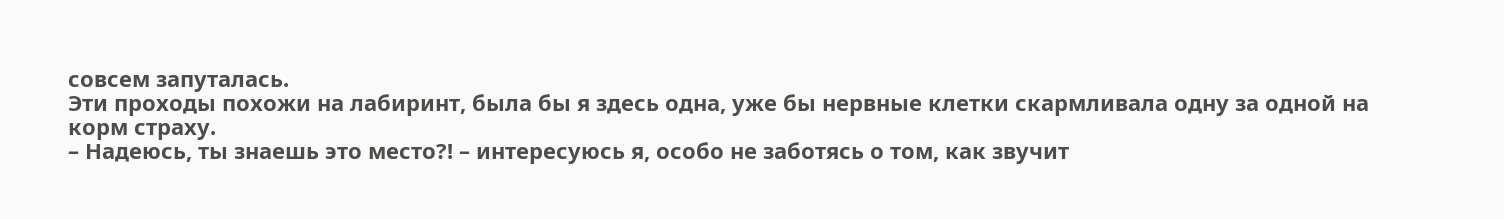совсем запуталась.
Эти проходы похожи на лабиринт, была бы я здесь одна, уже бы нервные клетки скармливала одну за одной на корм страху.
– Надеюсь, ты знаешь это место?! – интересуюсь я, особо не заботясь о том, как звучит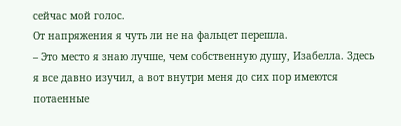сейчас мой голос.
От напряжения я чуть ли не на фальцет перешла.
– Это место я знаю лучше, чем собственную душу, Изабелла. Здесь я все давно изучил, а вот внутри меня до сих пор имеются потаенные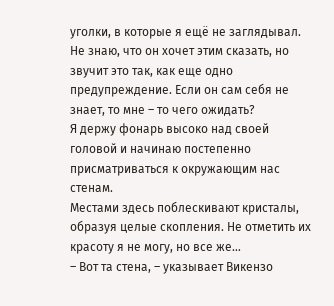уголки, в которые я ещё не заглядывал.
Не знаю, что он хочет этим сказать, но звучит это так, как еще одно предупреждение. Если он сам себя не знает, то мне – то чего ожидать?
Я держу фонарь высоко над своей головой и начинаю постепенно присматриваться к окружающим нас стенам.
Местами здесь поблескивают кристалы, образуя целые скопления. Не отметить их красоту я не могу, но все же…
– Вот та стена, – указывает Викензо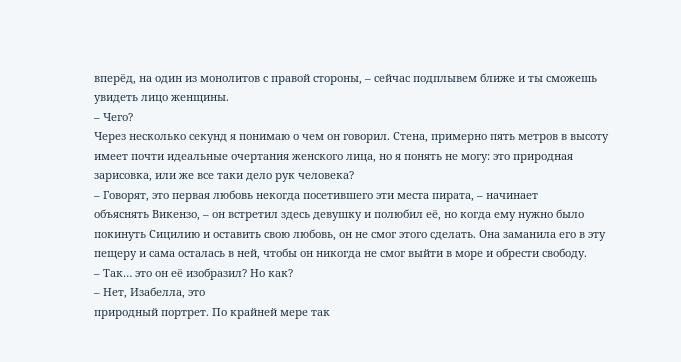вперёд, на один из монолитов с правой стороны, – сейчас подплывем ближе и ты сможешь увидеть лицо женщины.
– Чего?
Через несколько секунд я понимаю о чем он говорил. Стена, примерно пять метров в высоту имеет почти идеальные очертания женского лица, но я понять не могу: это природная зарисовка, или же все таки дело рук человека?
– Говорят, это первая любовь некогда посетившего эти места пирата, – начинает
объяснять Викензо, – он встретил здесь девушку и полюбил её, но когда ему нужно было покинуть Сицилию и оставить свою любовь, он не смог этого сделать. Она заманила его в эту пещеру и сама осталась в ней, чтобы он никогда не смог выйти в море и обрести свободу.
– Так… это он её изобразил? Но как?
– Нет, Изабелла, это
природный портрет. По крайней мере так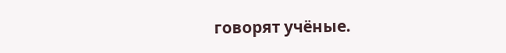говорят учёные.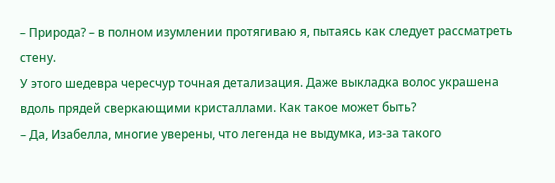– Природа? – в полном изумлении протягиваю я, пытаясь как следует рассматреть стену.
У этого шедевра чересчур точная детализация. Даже выкладка волос украшена вдоль прядей сверкающими кристаллами. Как такое может быть?
– Да, Изабелла, многие уверены, что легенда не выдумка, из-за такого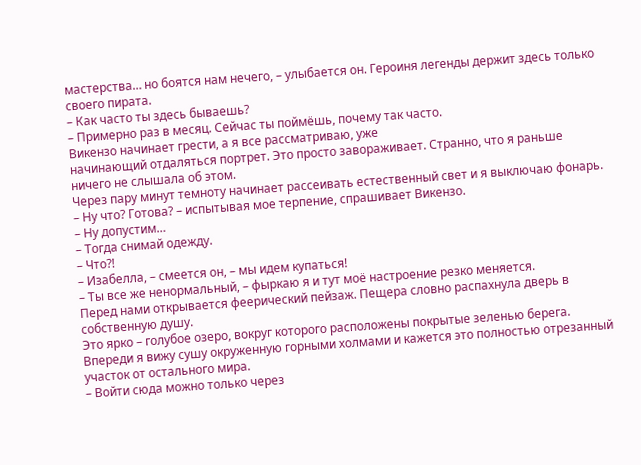мастерства… но боятся нам нечего, – улыбается он. Героиня легенды держит здесь только своего пирата.
– Как часто ты здесь бываешь?
– Примерно раз в месяц. Сейчас ты поймёшь, почему так часто.
Викензо начинает грести, а я все рассматриваю, уже
начинающий отдаляться портрет. Это просто завораживает. Странно, что я раньше ничего не слышала об этом.
Через пару минут темноту начинает рассеивать естественный свет и я выключаю фонарь.
– Ну что? Готова? – испытывая мое терпение, спрашивает Викензо.
– Ну допустим…
– Тогда снимай одежду.
– Что?!
– Изабелла, – смеется он, – мы идем купаться!
– Ты все же ненормальный, – фыркаю я и тут моё настроение резко меняется.
Перед нами открывается феерический пейзаж. Пещера словно распахнула дверь в собственную душу.
Это ярко – голубое озеро, вокруг которого расположены покрытые зеленью берега. Впереди я вижу сушу окруженную горными холмами и кажется это полностью отрезанный участок от остального мира.
– Войти сюда можно только через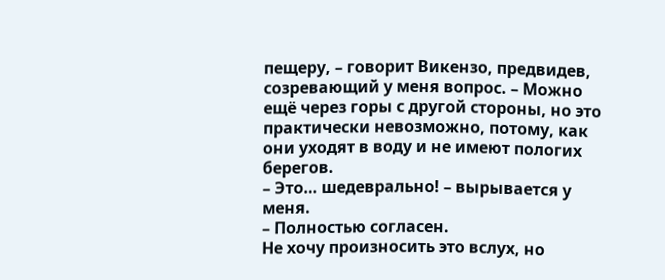пещеру, – говорит Викензо, предвидев, созревающий у меня вопрос. – Можно ещё через горы с другой стороны, но это
практически невозможно, потому, как они уходят в воду и не имеют пологих берегов.
– Это… шедеврально! – вырывается у меня.
– Полностью согласен.
Не хочу произносить это вслух, но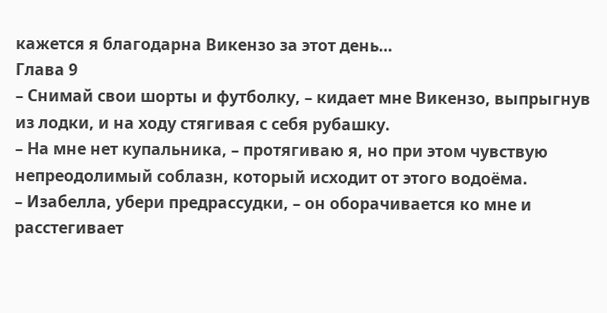кажется я благодарна Викензо за этот день…
Глава 9
– Снимай свои шорты и футболку, – кидает мне Викензо, выпрыгнув из лодки, и на ходу стягивая с себя рубашку.
– На мне нет купальника, – протягиваю я, но при этом чувствую непреодолимый соблазн, который исходит от этого водоёма.
– Изабелла, убери предрассудки, – он оборачивается ко мне и расстегивает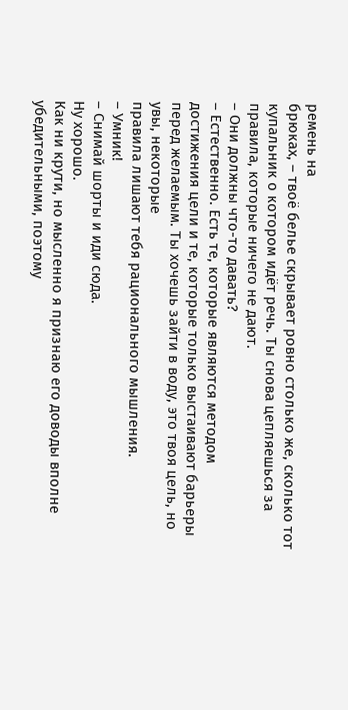ремень на
брюках, – твоё белье скрывает ровно столько же, сколько тот купальник о котором идёт речь. Ты снова цепляешься за правила, которые ничего не дают.
– Они должны что-то давать?
– Естественно. Есть те, которые являются методом достижения цели и те, которые только выстаивают барьеры перед желаемым. Ты хочешь зайти в воду, это твоя цель, но увы, некоторые
правила лишают тебя рационального мышления.
– Умник!
– Снимай шорты и иди сюда.
Ну хорошо.
Как ни крути, но мысленно я признаю его доводы вполне убедительными, поэтому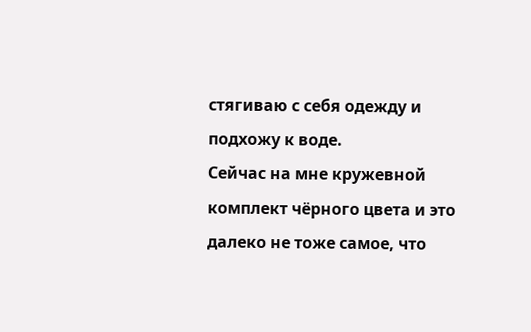стягиваю с себя одежду и подхожу к воде.
Сейчас на мне кружевной
комплект чёрного цвета и это далеко не тоже самое, что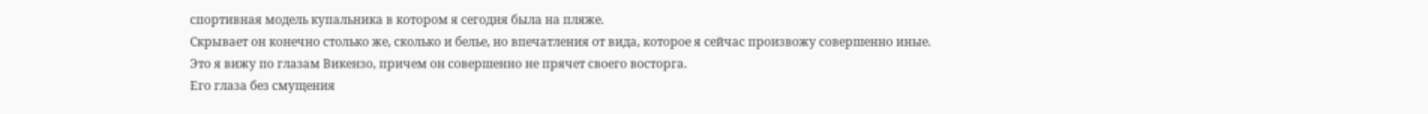спортивная модель купальника в котором я сегодня была на пляже.
Скрывает он конечно столько же, сколько и белье, но впечатления от вида, которое я сейчас произвожу совершенно иные. Это я вижу по глазам Викензо, причем он совершенно не прячет своего восторга.
Его глаза без смущения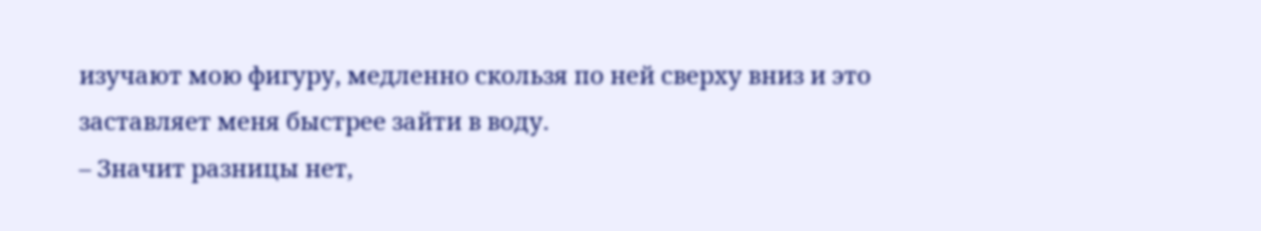изучают мою фигуру, медленно скользя по ней сверху вниз и это заставляет меня быстрее зайти в воду.
– Значит разницы нет,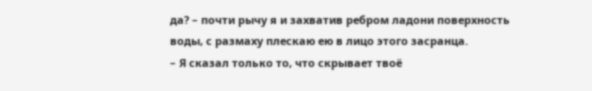да? – почти рычу я и захватив ребром ладони поверхность воды, с размаху плескаю ею в лицо этого засранца.
– Я сказал только то, что скрывает твоё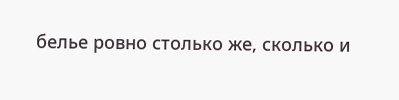белье ровно столько же, сколько и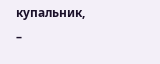купальник, –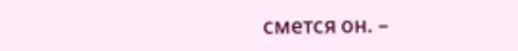смется он. –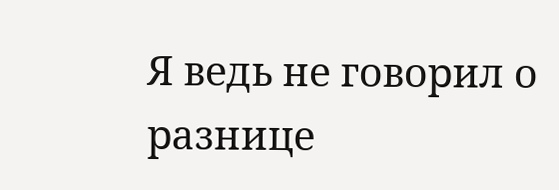Я ведь не говорил о разнице